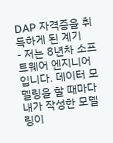DAP 자격증을 취득하게 된 계기
- 저는 8년차 소프트웨어 엔지니어입니다. 데이터 모델링을 할 때마다 내가 작성한 모델링이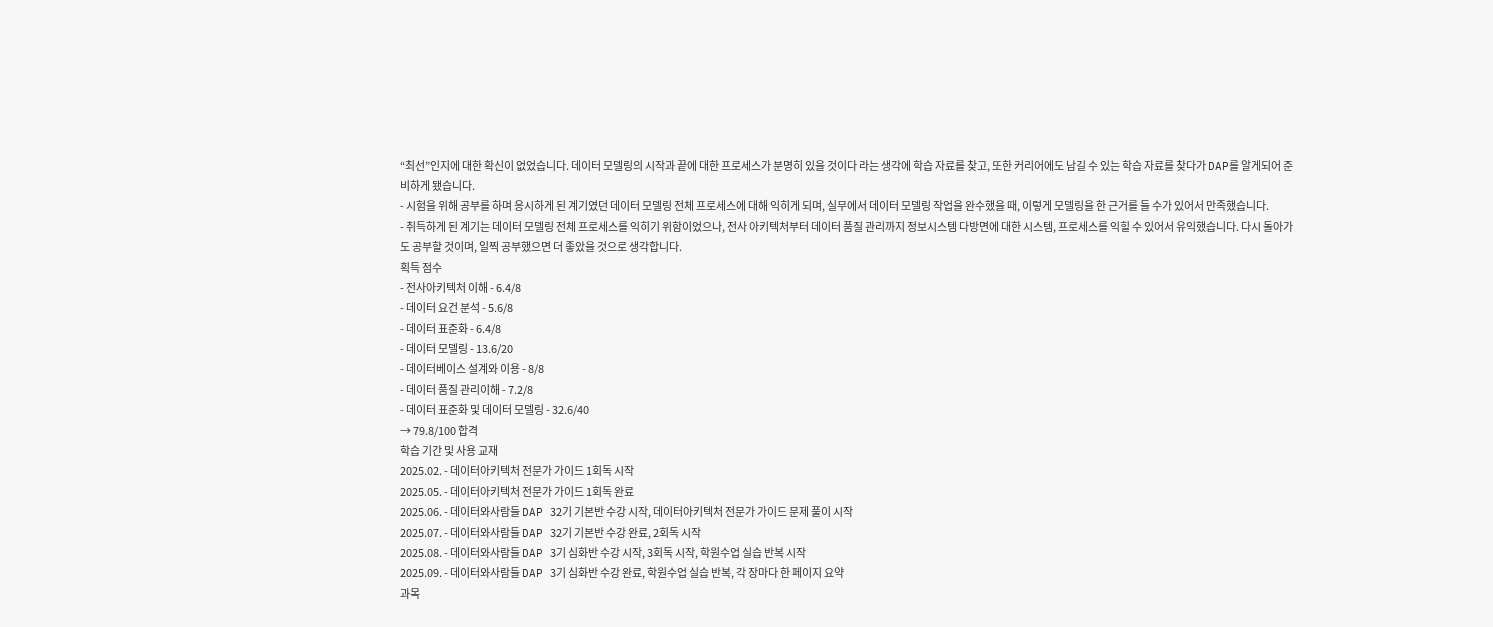“최선”인지에 대한 확신이 없었습니다. 데이터 모델링의 시작과 끝에 대한 프로세스가 분명히 있을 것이다 라는 생각에 학습 자료를 찾고, 또한 커리어에도 남길 수 있는 학습 자료를 찾다가 DAP를 알게되어 준비하게 됐습니다.
- 시험을 위해 공부를 하며 응시하게 된 계기였던 데이터 모델링 전체 프로세스에 대해 익히게 되며, 실무에서 데이터 모델링 작업을 완수했을 때, 이렇게 모델링을 한 근거를 들 수가 있어서 만족했습니다.
- 취득하게 된 계기는 데이터 모델링 전체 프로세스를 익히기 위함이었으나, 전사 아키텍처부터 데이터 품질 관리까지 정보시스템 다방면에 대한 시스템, 프로세스를 익힐 수 있어서 유익했습니다. 다시 돌아가도 공부할 것이며, 일찍 공부했으면 더 좋았을 것으로 생각합니다.
획득 점수
- 전사아키텍처 이해 - 6.4/8
- 데이터 요건 분석 - 5.6/8
- 데이터 표준화 - 6.4/8
- 데이터 모델링 - 13.6/20
- 데이터베이스 설계와 이용 - 8/8
- 데이터 품질 관리이해 - 7.2/8
- 데이터 표준화 및 데이터 모델링 - 32.6/40
→ 79.8/100 합격
학습 기간 및 사용 교재
2025.02. - 데이터아키텍처 전문가 가이드 1회독 시작
2025.05. - 데이터아키텍처 전문가 가이드 1회독 완료
2025.06. - 데이터와사람들 DAP 32기 기본반 수강 시작, 데이터아키텍처 전문가 가이드 문제 풀이 시작
2025.07. - 데이터와사람들 DAP 32기 기본반 수강 완료, 2회독 시작
2025.08. - 데이터와사람들 DAP 3기 심화반 수강 시작, 3회독 시작, 학원수업 실습 반복 시작
2025.09. - 데이터와사람들 DAP 3기 심화반 수강 완료, 학원수업 실습 반복, 각 장마다 한 페이지 요약
과목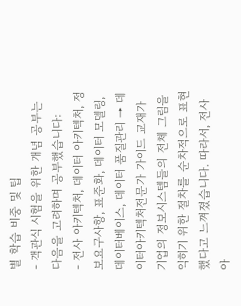별 학습 비중 및 팁
- 객관식 시험을 위한 개념 공부는 다음을 고려하며 공부했습니다:
- 전사 아키텍처, 데이터 아키텍처, 정보요구사항, 표준화, 데이터 모델링, 데이터베이스, 데이터 품질관리 → 데이터아키텍처전문가 가이드 교재가 기업의 정보시스템들의 전체 그림을 익히기 위한 절차를 순차적으로 표현했다고 느껴졌습니다. 따라서, 전사 아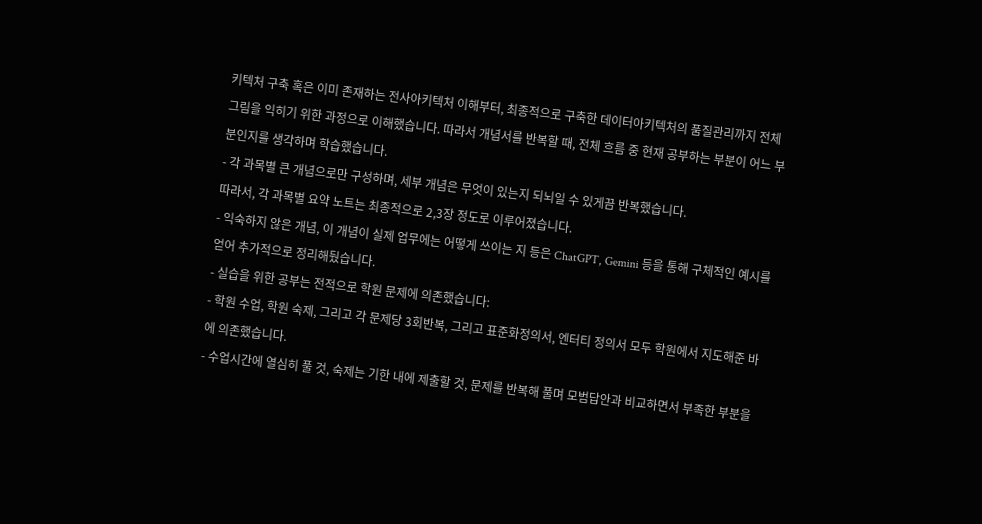키텍처 구축 혹은 이미 존재하는 전사아키텍처 이해부터, 최종적으로 구축한 데이터아키텍처의 품질관리까지 전체 그림을 익히기 위한 과정으로 이해했습니다. 따라서 개념서를 반복할 때, 전체 흐름 중 현재 공부하는 부분이 어느 부분인지를 생각하며 학습했습니다.
- 각 과목별 큰 개념으로만 구성하며, 세부 개념은 무엇이 있는지 되뇌일 수 있게끔 반복했습니다.
따라서, 각 과목별 요약 노트는 최종적으로 2,3장 정도로 이루어졌습니다.
- 익숙하지 않은 개념, 이 개념이 실제 업무에는 어떻게 쓰이는 지 등은 ChatGPT, Gemini 등을 통해 구체적인 예시를 얻어 추가적으로 정리해뒀습니다.
- 실습을 위한 공부는 전적으로 학원 문제에 의존했습니다:
- 학원 수업, 학원 숙제, 그리고 각 문제당 3회반복, 그리고 표준화정의서, 엔터티 정의서 모두 학원에서 지도해준 바에 의존했습니다.
- 수업시간에 열심히 풀 것, 숙제는 기한 내에 제출할 것, 문제를 반복해 풀며 모범답안과 비교하면서 부족한 부분을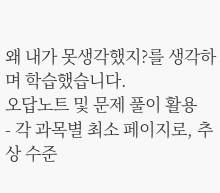왜 내가 못생각했지?를 생각하며 학습했습니다.
오답노트 및 문제 풀이 활용
- 각 과목별 최소 페이지로, 추상 수준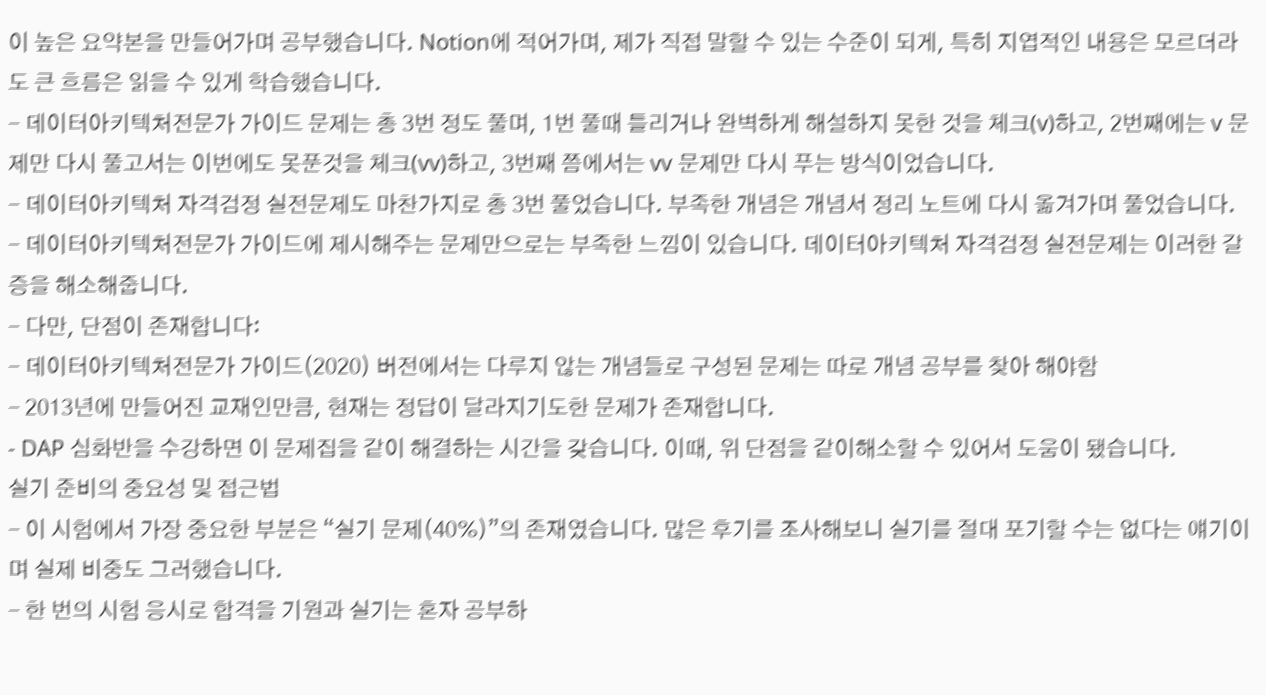이 높은 요약본을 만들어가며 공부했습니다. Notion에 적어가며, 제가 직접 말할 수 있는 수준이 되게, 특히 지엽적인 내용은 모르더라도 큰 흐름은 읽을 수 있게 학습했습니다.
- 데이터아키텍처전문가 가이드 문제는 총 3번 정도 풀며, 1번 풀때 틀리거나 완벽하게 해설하지 못한 것을 체크(v)하고, 2번째에는 v 문제만 다시 풀고서는 이번에도 못푼것을 체크(vv)하고, 3번째 쯤에서는 vv 문제만 다시 푸는 방식이었습니다.
- 데이터아키텍처 자격검정 실전문제도 마찬가지로 총 3번 풀었습니다. 부족한 개념은 개념서 정리 노트에 다시 옮겨가며 풀었습니다.
- 데이터아키텍처전문가 가이드에 제시해주는 문제만으로는 부족한 느낌이 있습니다. 데이터아키텍처 자격검정 실전문제는 이러한 갈증을 해소해줍니다.
- 다만, 단점이 존재합니다:
- 데이터아키텍처전문가 가이드(2020) 버전에서는 다루지 않는 개념들로 구성된 문제는 따로 개념 공부를 찾아 해야함
- 2013년에 만들어진 교재인만큼, 현재는 정답이 달라지기도한 문제가 존재합니다.
- DAP 심화반을 수강하면 이 문제집을 같이 해결하는 시간을 갖습니다. 이때, 위 단점을 같이해소할 수 있어서 도움이 됐습니다.
실기 준비의 중요성 및 접근법
- 이 시험에서 가장 중요한 부분은 “실기 문제(40%)”의 존재였습니다. 많은 후기를 조사해보니 실기를 절대 포기할 수는 없다는 얘기이며 실제 비중도 그러했습니다.
- 한 번의 시험 응시로 합격을 기원과 실기는 혼자 공부하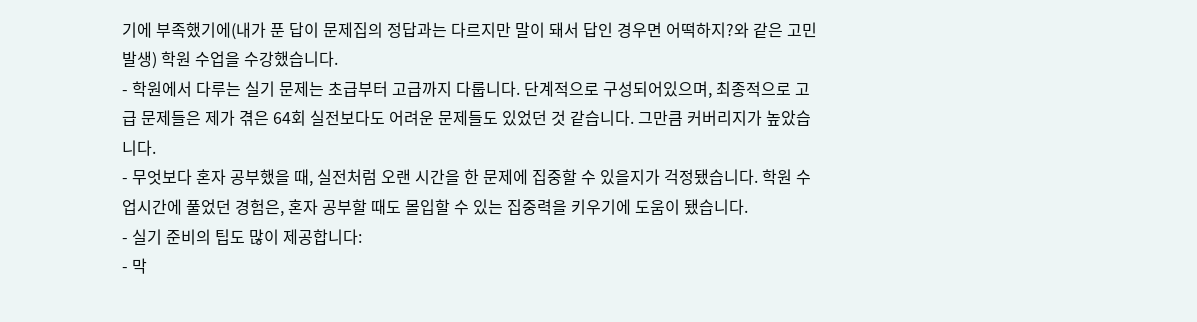기에 부족했기에(내가 푼 답이 문제집의 정답과는 다르지만 말이 돼서 답인 경우면 어떡하지?와 같은 고민 발생) 학원 수업을 수강했습니다.
- 학원에서 다루는 실기 문제는 초급부터 고급까지 다룹니다. 단계적으로 구성되어있으며, 최종적으로 고급 문제들은 제가 겪은 64회 실전보다도 어려운 문제들도 있었던 것 같습니다. 그만큼 커버리지가 높았습니다.
- 무엇보다 혼자 공부했을 때, 실전처럼 오랜 시간을 한 문제에 집중할 수 있을지가 걱정됐습니다. 학원 수업시간에 풀었던 경험은, 혼자 공부할 때도 몰입할 수 있는 집중력을 키우기에 도움이 됐습니다.
- 실기 준비의 팁도 많이 제공합니다:
- 막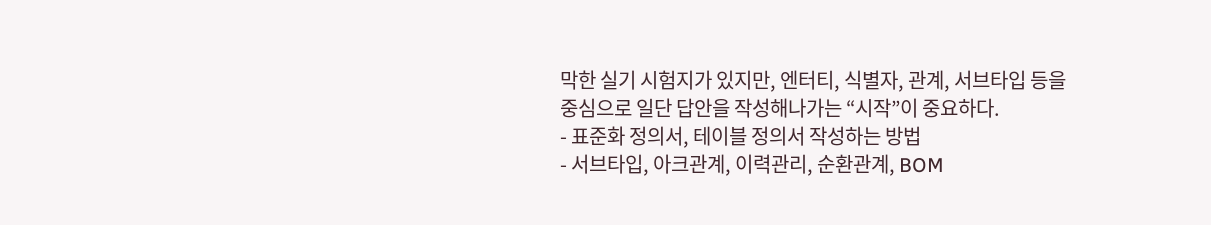막한 실기 시험지가 있지만, 엔터티, 식별자, 관계, 서브타입 등을 중심으로 일단 답안을 작성해나가는 “시작”이 중요하다.
- 표준화 정의서, 테이블 정의서 작성하는 방법
- 서브타입, 아크관계, 이력관리, 순환관계, BOM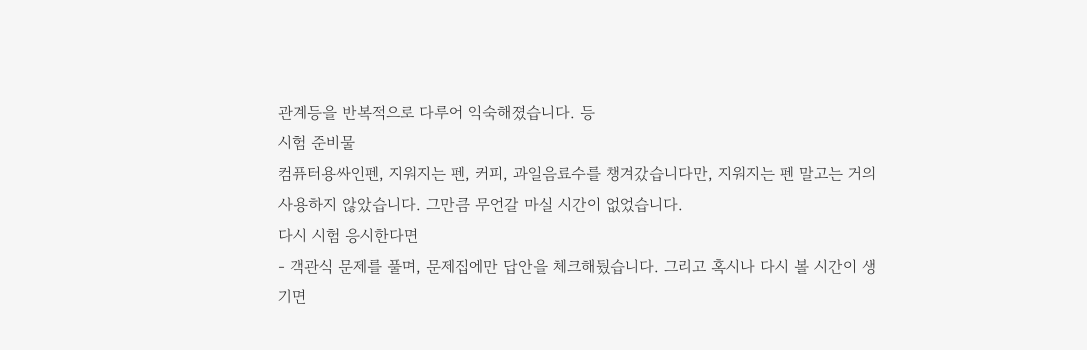관계등을 반복적으로 다루어 익숙해졌습니다. 등
시험 준비물
컴퓨터용싸인펜, 지워지는 펜, 커피, 과일음료수를 챙겨갔습니다만, 지워지는 펜 말고는 거의 사용하지 않았습니다. 그만큼 무언갈 마실 시간이 없었습니다.
다시 시험 응시한다면
- 객관식 문제를 풀며, 문제집에만 답안을 체크해뒀습니다. 그리고 혹시나 다시 볼 시간이 생기면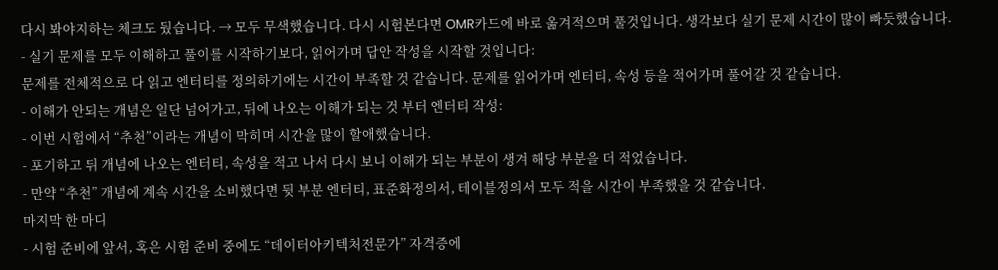다시 봐야지하는 체크도 뒀습니다. → 모두 무색했습니다. 다시 시험본다면 OMR카드에 바로 옮겨적으며 풀것입니다. 생각보다 실기 문제 시간이 많이 빠듯했습니다.
- 실기 문제를 모두 이해하고 풀이를 시작하기보다, 읽어가며 답안 작성을 시작할 것입니다:
문제를 전체적으로 다 읽고 엔터티를 정의하기에는 시간이 부족할 것 같습니다. 문제를 읽어가며 엔터티, 속성 등을 적어가며 풀어갈 것 같습니다.
- 이해가 안되는 개념은 일단 넘어가고, 뒤에 나오는 이해가 되는 것 부터 엔터티 작성:
- 이번 시험에서 “추천”이라는 개념이 막히며 시간을 많이 할애했습니다.
- 포기하고 뒤 개념에 나오는 엔터티, 속성을 적고 나서 다시 보니 이해가 되는 부분이 생겨 해당 부분을 더 적었습니다.
- 만약 “추천” 개념에 계속 시간을 소비했다면 뒷 부분 엔터티, 표준화정의서, 테이블정의서 모두 적을 시간이 부족했을 것 같습니다.
마지막 한 마디
- 시험 준비에 앞서, 혹은 시험 준비 중에도 “데이터아키텍처전문가” 자격증에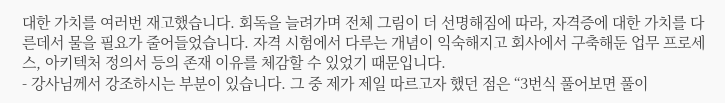대한 가치를 여러번 재고했습니다. 회독을 늘려가며 전체 그림이 더 선명해짐에 따라, 자격증에 대한 가치를 다른데서 물을 필요가 줄어들었습니다. 자격 시험에서 다루는 개념이 익숙해지고 회사에서 구축해둔 업무 프로세스, 아키텍처 정의서 등의 존재 이유를 체감할 수 있었기 때문입니다.
- 강사님께서 강조하시는 부분이 있습니다. 그 중 제가 제일 따르고자 했던 점은 “3번식 풀어보면 풀이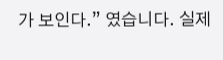가 보인다.” 였습니다. 실제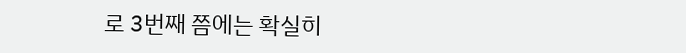로 3번째 쯤에는 확실히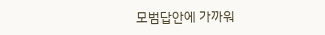모범답안에 가까워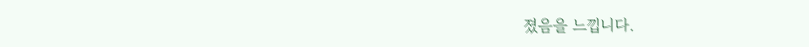졌음을 느낍니다.